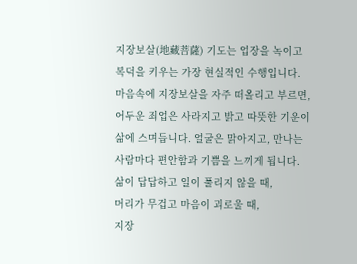지장보살(地藏菩薩) 기도는 업장을 녹이고
복덕을 키우는 가장 현실적인 수행입니다.
마음속에 지장보살을 자주 떠올리고 부르면,
어두운 죄업은 사라지고 밝고 따뜻한 기운이
삶에 스며듭니다. 얼굴은 맑아지고, 만나는
사람마다 편안함과 기쁨을 느끼게 됩니다.
삶이 답답하고 일이 풀리지 않을 때,
머리가 무겁고 마음이 괴로울 때,
지장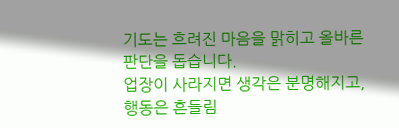기도는 흐려진 마음을 맑히고 올바른
판단을 돕습니다.
업장이 사라지면 생각은 분명해지고,
행동은 흔들림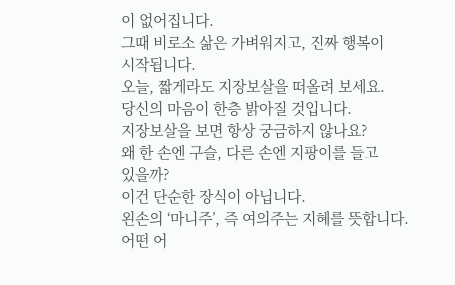이 없어집니다.
그때 비로소 삶은 가벼워지고, 진짜 행복이
시작됩니다.
오늘, 짧게라도 지장보살을 떠올려 보세요.
당신의 마음이 한층 밝아질 것입니다.
지장보살을 보면 항상 궁금하지 않나요?
왜 한 손엔 구슬, 다른 손엔 지팡이를 들고
있을까?
이건 단순한 장식이 아닙니다.
왼손의 ‘마니주’, 즉 여의주는 지혜를 뜻합니다.
어떤 어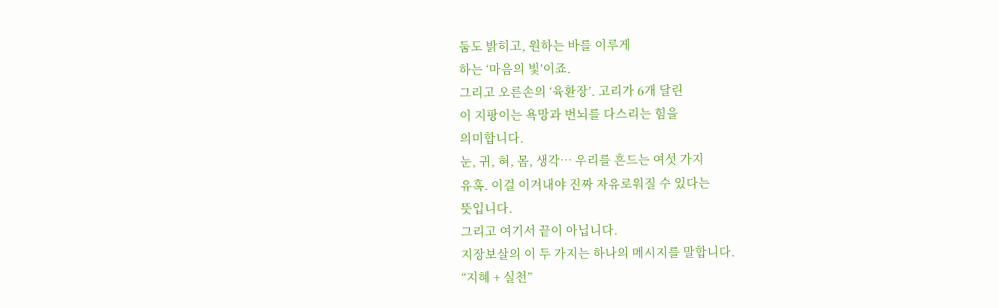둠도 밝히고, 원하는 바를 이루게
하는 ‘마음의 빛’이죠.
그리고 오른손의 ‘육환장’. 고리가 6개 달린
이 지팡이는 욕망과 번뇌를 다스리는 힘을
의미합니다.
눈, 귀, 혀, 몸, 생각… 우리를 흔드는 여섯 가지
유혹. 이걸 이겨내야 진짜 자유로워질 수 있다는
뜻입니다.
그리고 여기서 끝이 아닙니다.
지장보살의 이 두 가지는 하나의 메시지를 말합니다.
“지혜 + 실천”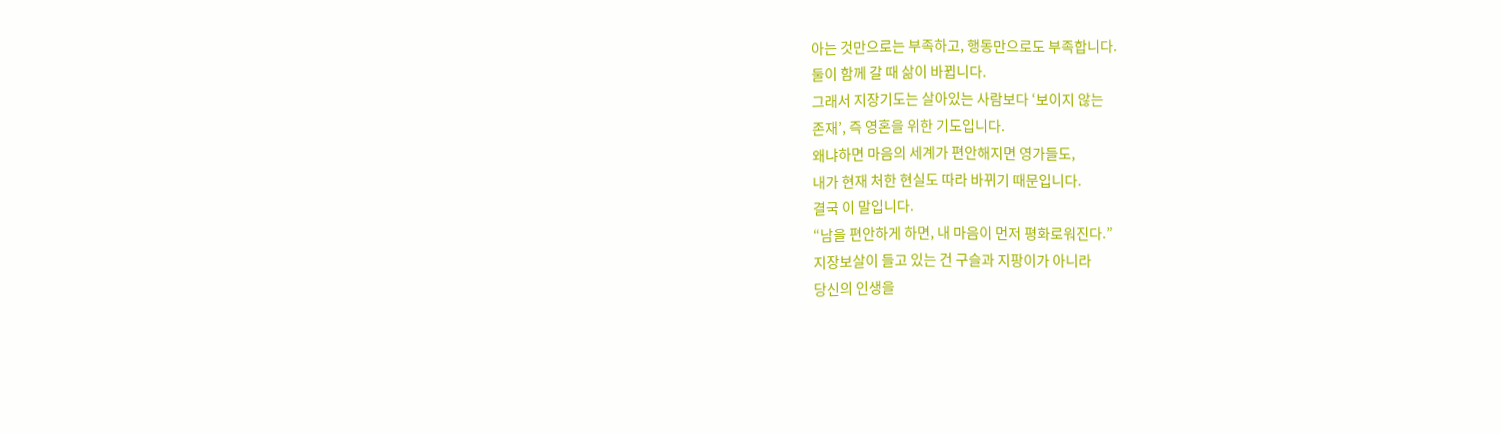아는 것만으로는 부족하고, 행동만으로도 부족합니다.
둘이 함께 갈 때 삶이 바뀝니다.
그래서 지장기도는 살아있는 사람보다 ‘보이지 않는
존재’, 즉 영혼을 위한 기도입니다.
왜냐하면 마음의 세계가 편안해지면 영가들도,
내가 현재 처한 현실도 따라 바뀌기 때문입니다.
결국 이 말입니다.
“남을 편안하게 하면, 내 마음이 먼저 평화로워진다.”
지장보살이 들고 있는 건 구슬과 지팡이가 아니라
당신의 인생을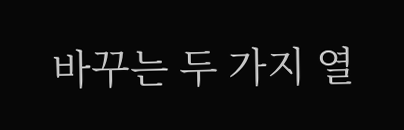바꾸는 두 가지 열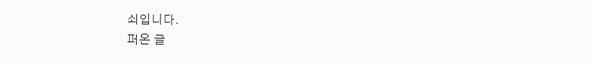쇠입니다.
퍼온 글